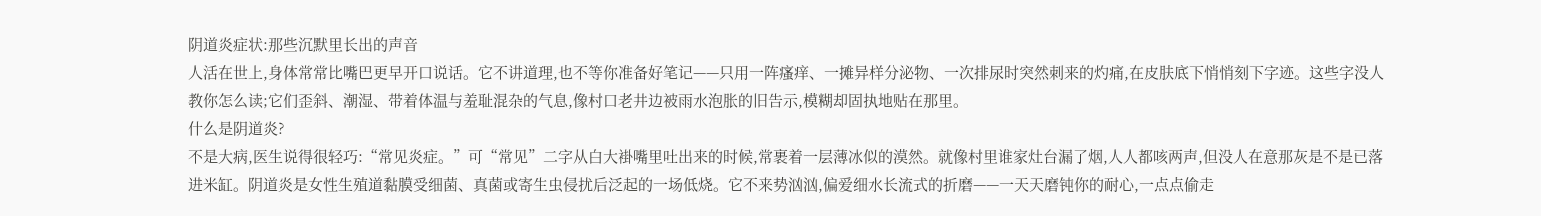阴道炎症状:那些沉默里长出的声音
人活在世上,身体常常比嘴巴更早开口说话。它不讲道理,也不等你准备好笔记——只用一阵瘙痒、一摊异样分泌物、一次排尿时突然刺来的灼痛,在皮肤底下悄悄刻下字迹。这些字没人教你怎么读;它们歪斜、潮湿、带着体温与羞耻混杂的气息,像村口老井边被雨水泡胀的旧告示,模糊却固执地贴在那里。
什么是阴道炎?
不是大病,医生说得很轻巧:“常见炎症。”可“常见”二字从白大褂嘴里吐出来的时候,常裹着一层薄冰似的漠然。就像村里谁家灶台漏了烟,人人都咳两声,但没人在意那灰是不是已落进米缸。阴道炎是女性生殖道黏膜受细菌、真菌或寄生虫侵扰后泛起的一场低烧。它不来势汹汹,偏爱细水长流式的折磨——一天天磨钝你的耐心,一点点偷走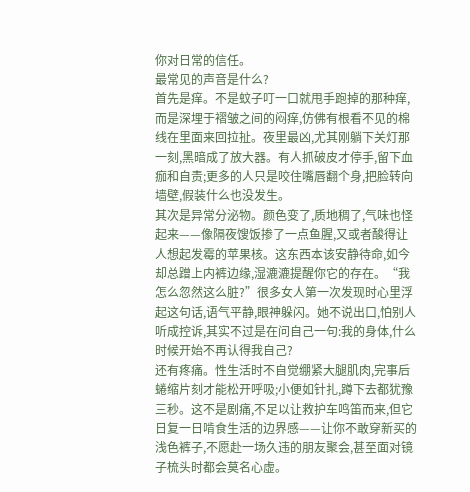你对日常的信任。
最常见的声音是什么?
首先是痒。不是蚊子叮一口就甩手跑掉的那种痒,而是深埋于褶皱之间的闷痒,仿佛有根看不见的棉线在里面来回拉扯。夜里最凶,尤其刚躺下关灯那一刻,黑暗成了放大器。有人抓破皮才停手,留下血痂和自责;更多的人只是咬住嘴唇翻个身,把脸转向墙壁,假装什么也没发生。
其次是异常分泌物。颜色变了,质地稠了,气味也怪起来——像隔夜馊饭掺了一点鱼腥,又或者酸得让人想起发霉的苹果核。这东西本该安静待命,如今却总蹭上内裤边缘,湿漉漉提醒你它的存在。“我怎么忽然这么脏?”很多女人第一次发现时心里浮起这句话,语气平静,眼神躲闪。她不说出口,怕别人听成控诉,其实不过是在问自己一句:我的身体,什么时候开始不再认得我自己?
还有疼痛。性生活时不自觉绷紧大腿肌肉,完事后蜷缩片刻才能松开呼吸;小便如针扎,蹲下去都犹豫三秒。这不是剧痛,不足以让救护车鸣笛而来,但它日复一日啃食生活的边界感——让你不敢穿新买的浅色裤子,不愿赴一场久违的朋友聚会,甚至面对镜子梳头时都会莫名心虚。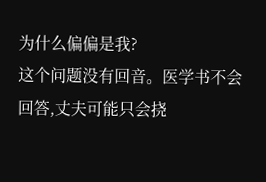为什么偏偏是我?
这个问题没有回音。医学书不会回答,丈夫可能只会挠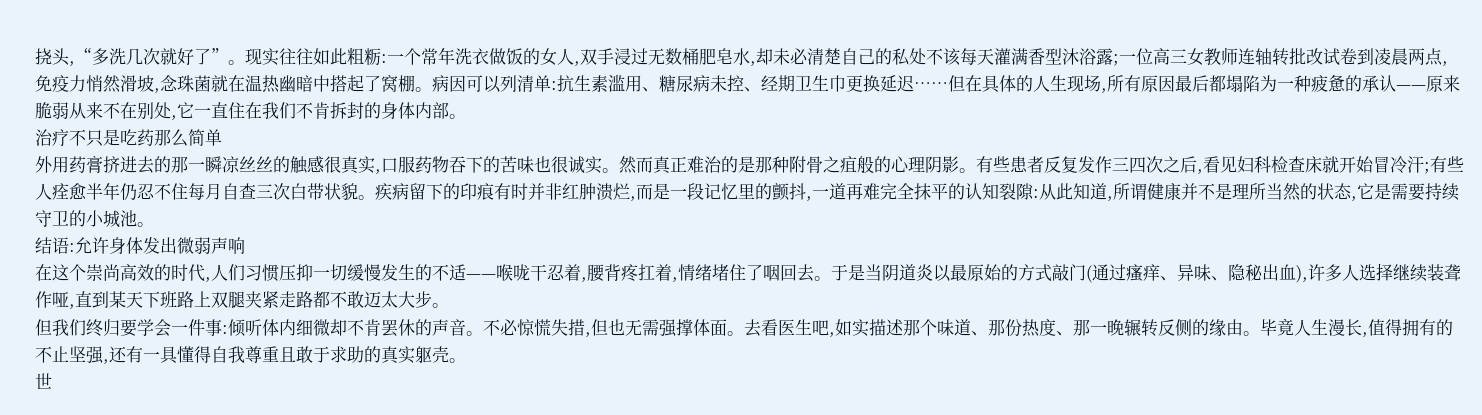挠头,“多洗几次就好了”。现实往往如此粗粝:一个常年洗衣做饭的女人,双手浸过无数桶肥皂水,却未必清楚自己的私处不该每天灌满香型沐浴露;一位高三女教师连轴转批改试卷到凌晨两点,免疫力悄然滑坡,念珠菌就在温热幽暗中搭起了窝棚。病因可以列清单:抗生素滥用、糖尿病未控、经期卫生巾更换延迟……但在具体的人生现场,所有原因最后都塌陷为一种疲惫的承认——原来脆弱从来不在别处,它一直住在我们不肯拆封的身体内部。
治疗不只是吃药那么简单
外用药膏挤进去的那一瞬凉丝丝的触感很真实,口服药物吞下的苦味也很诚实。然而真正难治的是那种附骨之疽般的心理阴影。有些患者反复发作三四次之后,看见妇科检查床就开始冒冷汗;有些人痊愈半年仍忍不住每月自查三次白带状貌。疾病留下的印痕有时并非红肿溃烂,而是一段记忆里的颤抖,一道再难完全抹平的认知裂隙:从此知道,所谓健康并不是理所当然的状态,它是需要持续守卫的小城池。
结语:允许身体发出微弱声响
在这个崇尚高效的时代,人们习惯压抑一切缓慢发生的不适——喉咙干忍着,腰背疼扛着,情绪堵住了咽回去。于是当阴道炎以最原始的方式敲门(通过瘙痒、异味、隐秘出血),许多人选择继续装聋作哑,直到某天下班路上双腿夹紧走路都不敢迈太大步。
但我们终归要学会一件事:倾听体内细微却不肯罢休的声音。不必惊慌失措,但也无需强撑体面。去看医生吧,如实描述那个味道、那份热度、那一晚辗转反侧的缘由。毕竟人生漫长,值得拥有的不止坚强,还有一具懂得自我尊重且敢于求助的真实躯壳。
世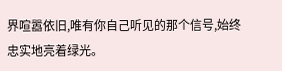界喧嚣依旧,唯有你自己听见的那个信号,始终忠实地亮着绿光。